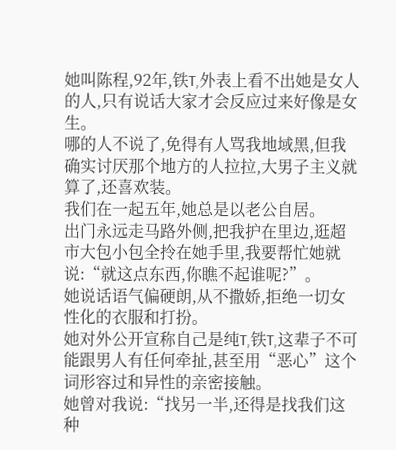她叫陈程,92年,铁T,外表上看不出她是女人的人,只有说话大家才会反应过来好像是女生。
哪的人不说了,免得有人骂我地域黑,但我确实讨厌那个地方的人拉拉,大男子主义就算了,还喜欢装。
我们在一起五年,她总是以老公自居。
出门永远走马路外侧,把我护在里边,逛超市大包小包全拎在她手里,我要帮忙她就说:“就这点东西,你瞧不起谁呢?”。
她说话语气偏硬朗,从不撒娇,拒绝一切女性化的衣服和打扮。
她对外公开宣称自己是纯T,铁T,这辈子不可能跟男人有任何牵扯,甚至用“恶心”这个词形容过和异性的亲密接触。
她曾对我说:“找另一半,还得是找我们这种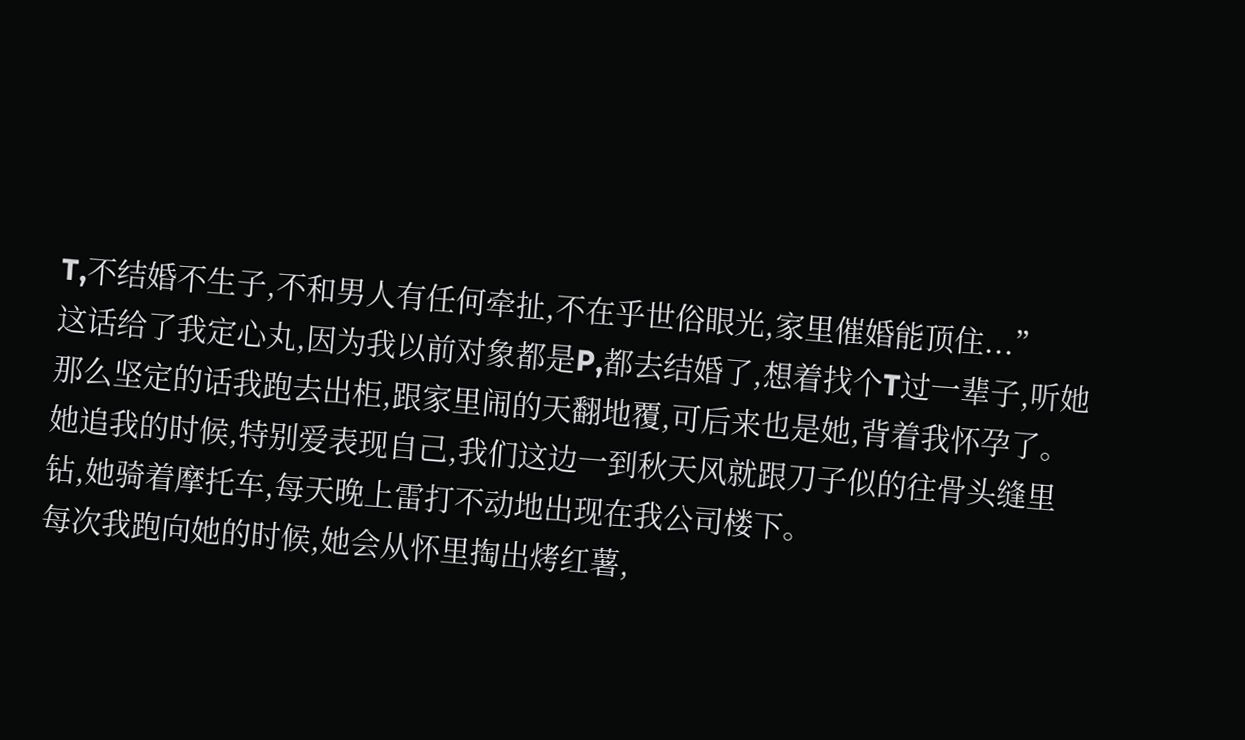T,不结婚不生子,不和男人有任何牵扯,不在乎世俗眼光,家里催婚能顶住...”
这话给了我定心丸,因为我以前对象都是P,都去结婚了,想着找个T过一辈子,听她那么坚定的话我跑去出柜,跟家里闹的天翻地覆,可后来也是她,背着我怀孕了。
她追我的时候,特别爱表现自己,我们这边一到秋天风就跟刀子似的往骨头缝里钻,她骑着摩托车,每天晚上雷打不动地出现在我公司楼下。
每次我跑向她的时候,她会从怀里掏出烤红薯,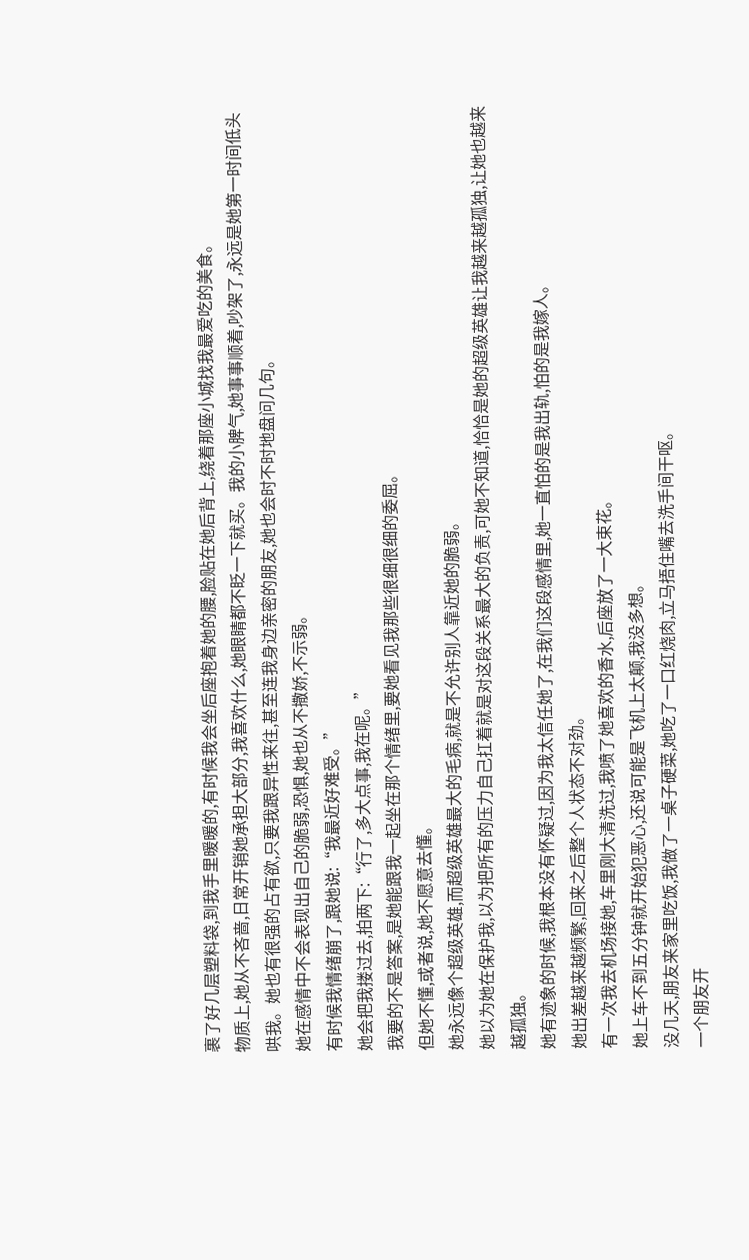裹了好几层塑料袋,到我手里暖暖的,有时候我会坐后座抱着她的腰,脸贴在她后背上,绕着那座小城找我最爱吃的美食。
物质上,她从不吝啬,日常开销她承担大部分,我喜欢什么,她眼睛都不眨一下就买。我的小脾气,她事事顺着,吵架了,永远是她第一时间低头哄我。她也有很强的占有欲,只要我跟异性来往,甚至连我身边亲密的朋友,她也会时不时地盘问几句。
她在感情中不会表现出自己的脆弱,恐惧,她也从不撒娇,不示弱。
有时候我情绪崩了,跟她说:“我最近好难受。”
她会把我搂过去,拍两下:“行了,多大点事,我在呢。”
我要的不是答案,是她能跟我一起坐在那个情绪里,要她看见我那些很细很细的委屈。
但她不懂,或者说,她不愿意去懂。
她永远像个超级英雄,而超级英雄最大的毛病,就是不允许别人靠近她的脆弱。
她以为她在保护我,以为把所有的压力自己扛着就是对这段关系最大的负责,可她不知道,恰恰是她的超级英雄让我越来越孤独,让她也越来越孤独。
她有迹象的时候,我根本没有怀疑过,因为我太信任她了,在我们这段感情里,她一直怕的是我出轨,怕的是我嫁人。
她出差越来越频繁,回来之后整个人状态不对劲。
有一次我去机场接她,车里刚大清洗过,我喷了她喜欢的香水,后座放了一大束花。
她上车不到五分钟就开始犯恶心,还说可能是飞机上太颠,我没多想。
没几天,朋友来家里吃饭,我做了一桌子硬菜,她吃了一口红烧肉,立马捂住嘴去洗手间干呕。
一个朋友开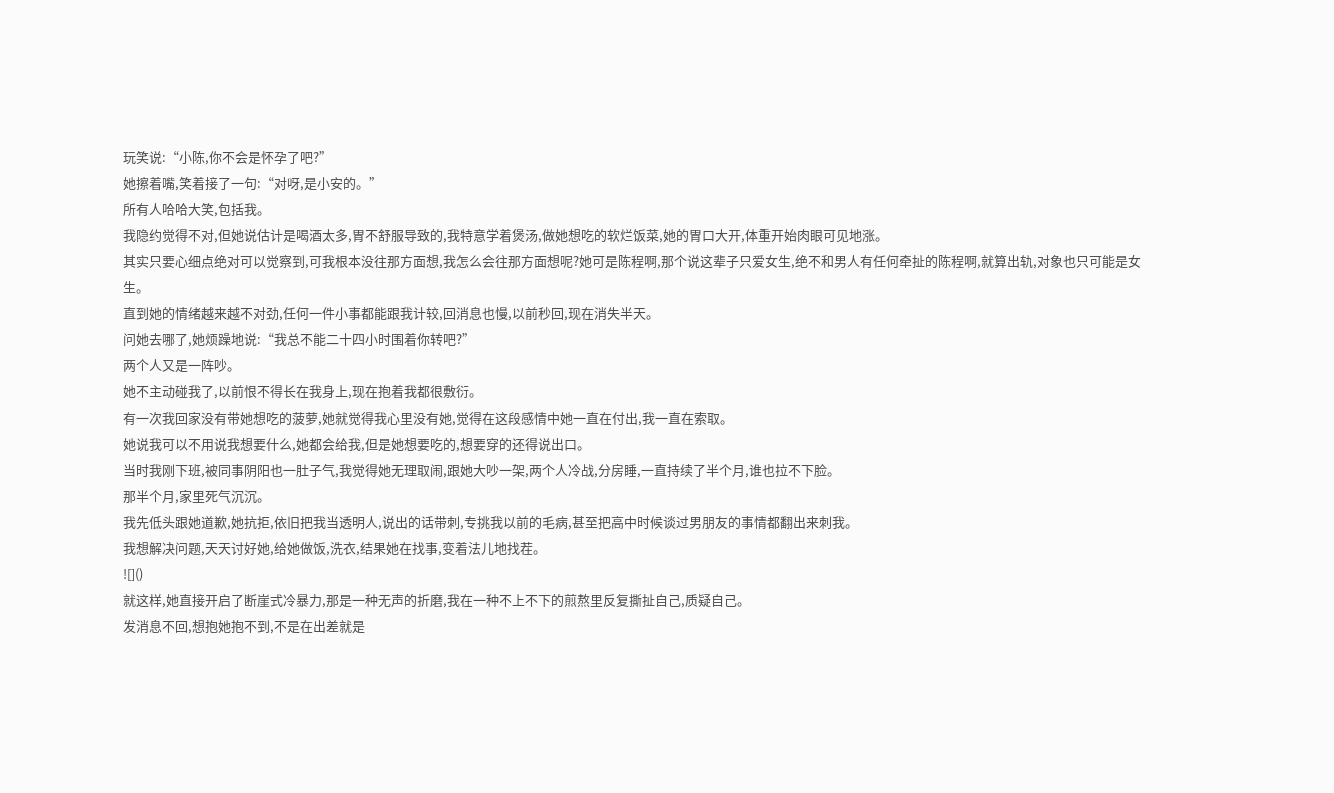玩笑说:“小陈,你不会是怀孕了吧?”
她擦着嘴,笑着接了一句:“对呀,是小安的。”
所有人哈哈大笑,包括我。
我隐约觉得不对,但她说估计是喝酒太多,胃不舒服导致的,我特意学着煲汤,做她想吃的软烂饭菜,她的胃口大开,体重开始肉眼可见地涨。
其实只要心细点绝对可以觉察到,可我根本没往那方面想,我怎么会往那方面想呢?她可是陈程啊,那个说这辈子只爱女生,绝不和男人有任何牵扯的陈程啊,就算出轨,对象也只可能是女生。
直到她的情绪越来越不对劲,任何一件小事都能跟我计较,回消息也慢,以前秒回,现在消失半天。
问她去哪了,她烦躁地说:“我总不能二十四小时围着你转吧?”
两个人又是一阵吵。
她不主动碰我了,以前恨不得长在我身上,现在抱着我都很敷衍。
有一次我回家没有带她想吃的菠萝,她就觉得我心里没有她,觉得在这段感情中她一直在付出,我一直在索取。
她说我可以不用说我想要什么,她都会给我,但是她想要吃的,想要穿的还得说出口。
当时我刚下班,被同事阴阳也一肚子气,我觉得她无理取闹,跟她大吵一架,两个人冷战,分房睡,一直持续了半个月,谁也拉不下脸。
那半个月,家里死气沉沉。
我先低头跟她道歉,她抗拒,依旧把我当透明人,说出的话带刺,专挑我以前的毛病,甚至把高中时候谈过男朋友的事情都翻出来刺我。
我想解决问题,天天讨好她,给她做饭,洗衣,结果她在找事,变着法儿地找茬。
![]()
就这样,她直接开启了断崖式冷暴力,那是一种无声的折磨,我在一种不上不下的煎熬里反复撕扯自己,质疑自己。
发消息不回,想抱她抱不到,不是在出差就是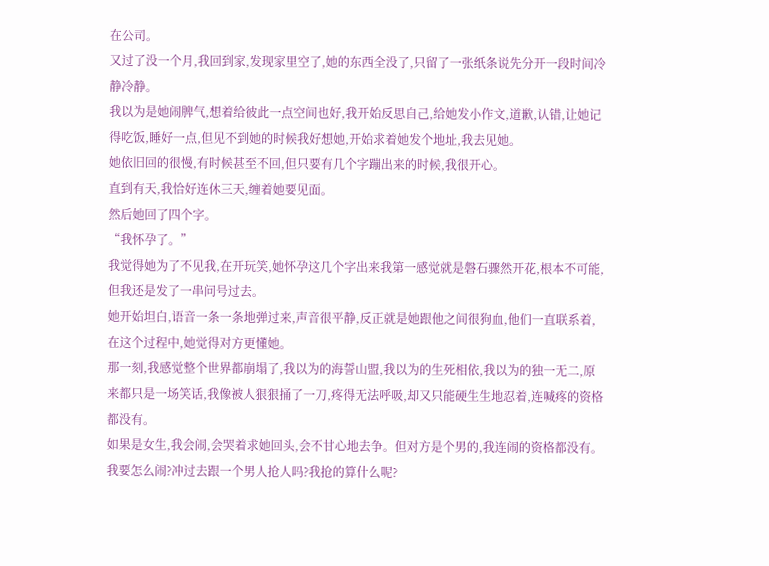在公司。
又过了没一个月,我回到家,发现家里空了,她的东西全没了,只留了一张纸条说先分开一段时间冷静冷静。
我以为是她闹脾气,想着给彼此一点空间也好,我开始反思自己,给她发小作文,道歉,认错,让她记得吃饭,睡好一点,但见不到她的时候我好想她,开始求着她发个地址,我去见她。
她依旧回的很慢,有时候甚至不回,但只要有几个字蹦出来的时候,我很开心。
直到有天,我恰好连休三天,缠着她要见面。
然后她回了四个字。
“我怀孕了。”
我觉得她为了不见我,在开玩笑,她怀孕这几个字出来我第一感觉就是磐石骤然开花,根本不可能,但我还是发了一串问号过去。
她开始坦白,语音一条一条地弹过来,声音很平静,反正就是她跟他之间很狗血,他们一直联系着,在这个过程中,她觉得对方更懂她。
那一刻,我感觉整个世界都崩塌了,我以为的海誓山盟,我以为的生死相依,我以为的独一无二,原来都只是一场笑话,我像被人狠狠捅了一刀,疼得无法呼吸,却又只能硬生生地忍着,连喊疼的资格都没有。
如果是女生,我会闹,会哭着求她回头,会不甘心地去争。但对方是个男的,我连闹的资格都没有。
我要怎么闹?冲过去跟一个男人抢人吗?我抢的算什么呢?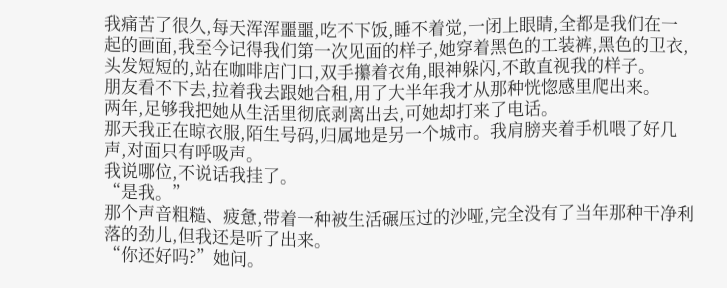我痛苦了很久,每天浑浑噩噩,吃不下饭,睡不着觉,一闭上眼睛,全都是我们在一起的画面,我至今记得我们第一次见面的样子,她穿着黑色的工装裤,黑色的卫衣,头发短短的,站在咖啡店门口,双手攥着衣角,眼神躲闪,不敢直视我的样子。
朋友看不下去,拉着我去跟她合租,用了大半年我才从那种恍惚感里爬出来。
两年,足够我把她从生活里彻底剥离出去,可她却打来了电话。
那天我正在晾衣服,陌生号码,归属地是另一个城市。我肩膀夹着手机喂了好几声,对面只有呼吸声。
我说哪位,不说话我挂了。
“是我。”
那个声音粗糙、疲惫,带着一种被生活碾压过的沙哑,完全没有了当年那种干净利落的劲儿,但我还是听了出来。
“你还好吗?”她问。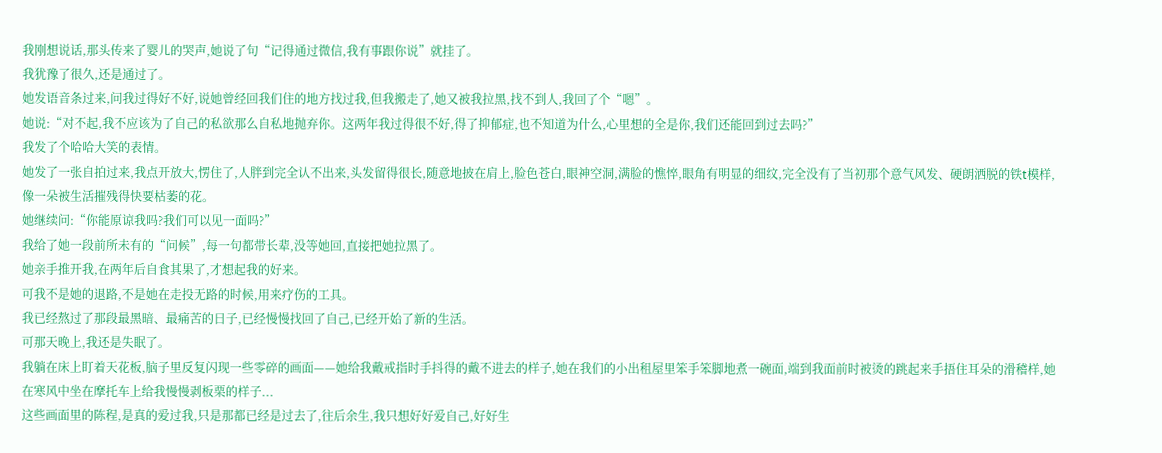我刚想说话,那头传来了婴儿的哭声,她说了句“记得通过微信,我有事跟你说”就挂了。
我犹豫了很久,还是通过了。
她发语音条过来,问我过得好不好,说她曾经回我们住的地方找过我,但我搬走了,她又被我拉黑,找不到人,我回了个“嗯”。
她说:“对不起,我不应该为了自己的私欲那么自私地抛弃你。这两年我过得很不好,得了抑郁症,也不知道为什么,心里想的全是你,我们还能回到过去吗?”
我发了个哈哈大笑的表情。
她发了一张自拍过来,我点开放大,愣住了,人胖到完全认不出来,头发留得很长,随意地披在肩上,脸色苍白,眼神空洞,满脸的憔悴,眼角有明显的细纹,完全没有了当初那个意气风发、硬朗洒脱的铁t模样,像一朵被生活摧残得快要枯萎的花。
她继续问:“你能原谅我吗?我们可以见一面吗?”
我给了她一段前所未有的“问候”,每一句都带长辈,没等她回,直接把她拉黑了。
她亲手推开我,在两年后自食其果了,才想起我的好来。
可我不是她的退路,不是她在走投无路的时候,用来疗伤的工具。
我已经熬过了那段最黑暗、最痛苦的日子,已经慢慢找回了自己,已经开始了新的生活。
可那天晚上,我还是失眠了。
我躺在床上盯着天花板,脑子里反复闪现一些零碎的画面——她给我戴戒指时手抖得的戴不进去的样子,她在我们的小出租屋里笨手笨脚地煮一碗面,端到我面前时被烫的跳起来手捂住耳朵的滑稽样,她在寒风中坐在摩托车上给我慢慢剥板栗的样子...
这些画面里的陈程,是真的爱过我,只是那都已经是过去了,往后余生,我只想好好爱自己,好好生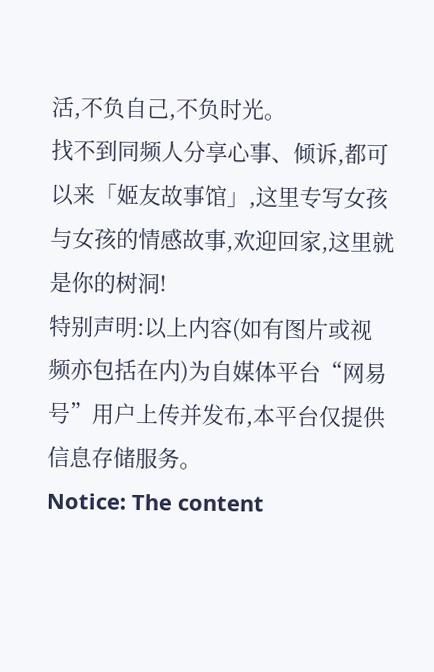活,不负自己,不负时光。
找不到同频人分享心事、倾诉,都可以来「姬友故事馆」,这里专写女孩与女孩的情感故事,欢迎回家,这里就是你的树洞!
特别声明:以上内容(如有图片或视频亦包括在内)为自媒体平台“网易号”用户上传并发布,本平台仅提供信息存储服务。
Notice: The content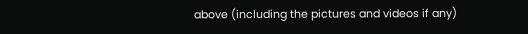above (including the pictures and videos if any)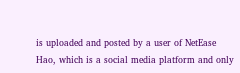is uploaded and posted by a user of NetEase Hao, which is a social media platform and only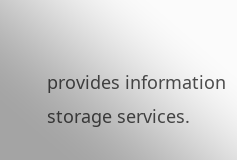provides information storage services.